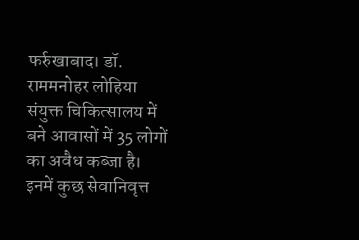फर्रुखाबाद। डॉ. राममनोहर लोहिया संयुक्त चिकित्सालय में बने आवासों में 35 लोगों का अवैध कब्जा है। इनमें कुछ सेवानिवृत्त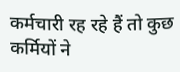कर्मचारी रह रहे हैं तो कुछ कर्मियों ने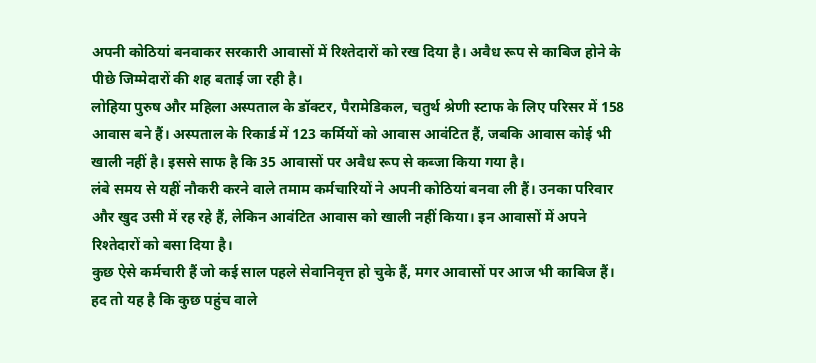अपनी कोठियां बनवाकर सरकारी आवासों में रिश्तेदारों को रख दिया है। अवैध रूप से काबिज होने के पीछे जिम्मेदारों की शह बताई जा रही है।
लोहिया पुरुष और महिला अस्पताल के डॉक्टर, पैरामेडिकल, चतुर्थ श्रेणी स्टाफ के लिए परिसर में 158 आवास बने हैं। अस्पताल के रिकार्ड में 123 कर्मियों को आवास आवंटित हैं, जबकि आवास कोई भी खाली नहीं है। इससे साफ है कि 35 आवासों पर अवैध रूप से कब्जा किया गया है।
लंबे समय से यहीं नौकरी करने वाले तमाम कर्मचारियों ने अपनी कोठियां बनवा ली हैं। उनका परिवार और खुद उसी में रह रहे हैं, लेकिन आवंटित आवास को खाली नहीं किया। इन आवासों में अपने रिश्तेदारों को बसा दिया है।
कुछ ऐसे कर्मचारी हैं जो कई साल पहले सेवानिवृत्त हो चुके हैं, मगर आवासों पर आज भी काबिज हैं। हद तो यह है कि कुछ पहुंच वाले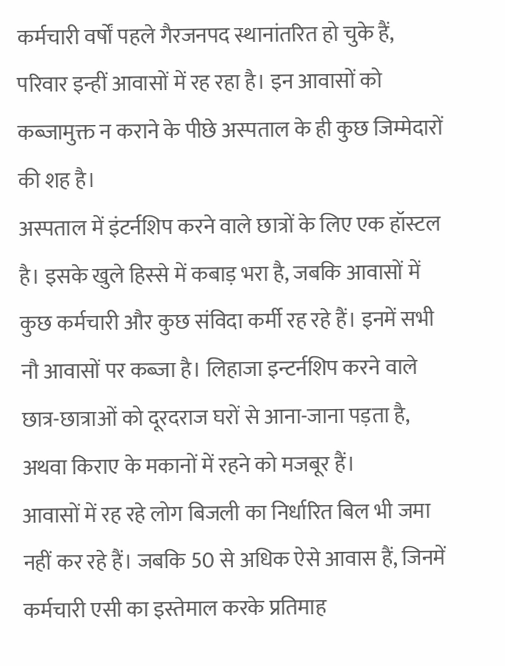कर्मचारी वर्षों पहले गैरजनपद स्थानांतरित हो चुके हैं, परिवार इन्हीं आवासों में रह रहा है। इन आवासों को कब्जामुक्त न कराने के पीछे अस्पताल के ही कुछ जिम्मेदारों की शह है।
अस्पताल में इंटर्नशिप करने वाले छात्रों के लिए एक हॉस्टल है। इसके खुले हिस्से में कबाड़ भरा है, जबकि आवासों में कुछ कर्मचारी और कुछ संविदा कर्मी रह रहे हैं। इनमें सभी नौ आवासों पर कब्जा है। लिहाजा इन्टर्नशिप करने वाले छात्र-छात्राओं को दूरदराज घरों से आना-जाना पड़ता है, अथवा किराए के मकानों में रहने को मजबूर हैं।
आवासों में रह रहे लोग बिजली का निर्धारित बिल भी जमा नहीं कर रहे हैं। जबकि 50 से अधिक ऐसे आवास हैं, जिनमें कर्मचारी एसी का इस्तेमाल करके प्रतिमाह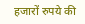हजारों रुपये की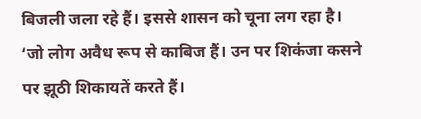बिजली जला रहे हैं। इससे शासन को चूना लग रहा है।
‘जो लोग अवैध रूप से काबिज हैं। उन पर शिकंजा कसने पर झूठी शिकायतें करते हैं।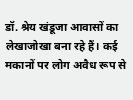डॉ. श्रेय खंडूजा आवासों का लेखाजोखा बना रहे हैं। कई मकानों पर लोग अवैध रूप से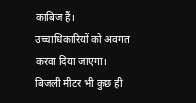काबिज हैं। उच्चाधिकारियों को अवगत करवा दिया जाएगा। बिजली मीटर भी कुछ ही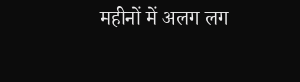महीनों में अलग लग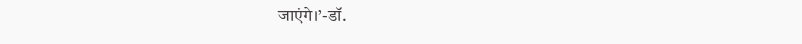जाएंगे।’-डॉ.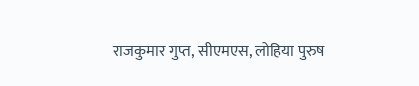राजकुमार गुप्त, सीएमएस, लोहिया पुरुष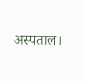अस्पताल।